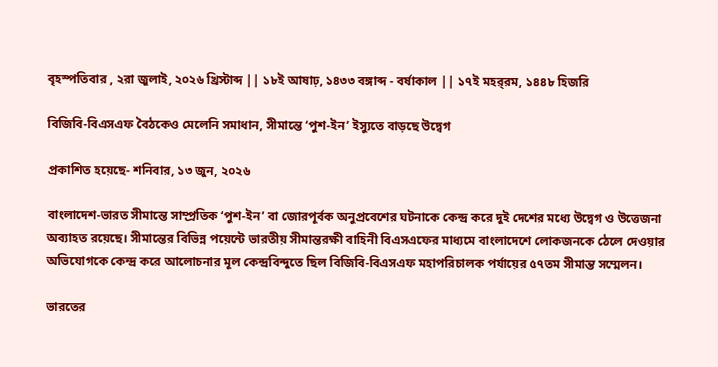বৃহস্পতিবার , ২রা জুলাই, ২০২৬ খ্রিস্টাব্দ || ১৮ই আষাঢ়, ১৪৩৩ বঙ্গাব্দ - বর্ষাকাল || ১৭ই মহর্‌রম, ১৪৪৮ হিজরি

বিজিবি-বিএসএফ বৈঠকেও মেলেনি সমাধান, সীমান্তে ‘পুশ-ইন’ ইস্যুতে বাড়ছে উদ্বেগ

প্রকাশিত হয়েছে- শনিবার, ১৩ জুন, ২০২৬

বাংলাদেশ-ভারত সীমান্তে সাম্প্রতিক ‘পুশ-ইন’ বা জোরপূর্বক অনুপ্রবেশের ঘটনাকে কেন্দ্র করে দুই দেশের মধ্যে উদ্বেগ ও উত্তেজনা অব্যাহত রয়েছে। সীমান্তের বিভিন্ন পয়েন্টে ভারতীয় সীমান্তরক্ষী বাহিনী বিএসএফের মাধ্যমে বাংলাদেশে লোকজনকে ঠেলে দেওয়ার অভিযোগকে কেন্দ্র করে আলোচনার মূল কেন্দ্রবিন্দুতে ছিল বিজিবি-বিএসএফ মহাপরিচালক পর্যায়ের ৫৭তম সীমান্ত সম্মেলন।

ভারতের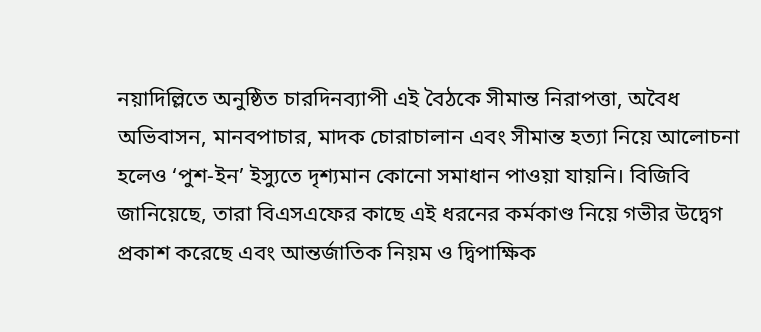নয়াদিল্লিতে অনুষ্ঠিত চারদিনব্যাপী এই বৈঠকে সীমান্ত নিরাপত্তা, অবৈধ অভিবাসন, মানবপাচার, মাদক চোরাচালান এবং সীমান্ত হত্যা নিয়ে আলোচনা হলেও ‘পুশ-ইন’ ইস্যুতে দৃশ্যমান কোনো সমাধান পাওয়া যায়নি। বিজিবি জানিয়েছে, তারা বিএসএফের কাছে এই ধরনের কর্মকাণ্ড নিয়ে গভীর উদ্বেগ প্রকাশ করেছে এবং আন্তর্জাতিক নিয়ম ও দ্বিপাক্ষিক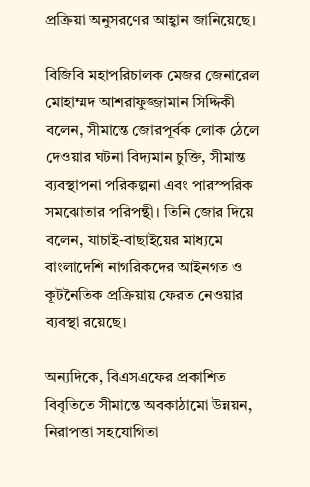প্রক্রিয়া অনুসরণের আহ্বান জানিয়েছে।

বিজিবি মহাপরিচালক মেজর জেনারেল মোহাম্মদ আশরাফুজ্জামান সিদ্দিকী বলেন, সীমান্তে জোরপূর্বক লোক ঠেলে দেওয়ার ঘটনা বিদ্যমান চুক্তি, সীমান্ত ব্যবস্থাপনা পরিকল্পনা এবং পারস্পরিক সমঝোতার পরিপন্থী। তিনি জোর দিয়ে বলেন, যাচাই-বাছাইয়ের মাধ্যমে বাংলাদেশি নাগরিকদের আইনগত ও কূটনৈতিক প্রক্রিয়ায় ফেরত নেওয়ার ব্যবস্থা রয়েছে।

অন্যদিকে, বিএসএফের প্রকাশিত বিবৃতিতে সীমান্তে অবকাঠামো উন্নয়ন, নিরাপত্তা সহযোগিতা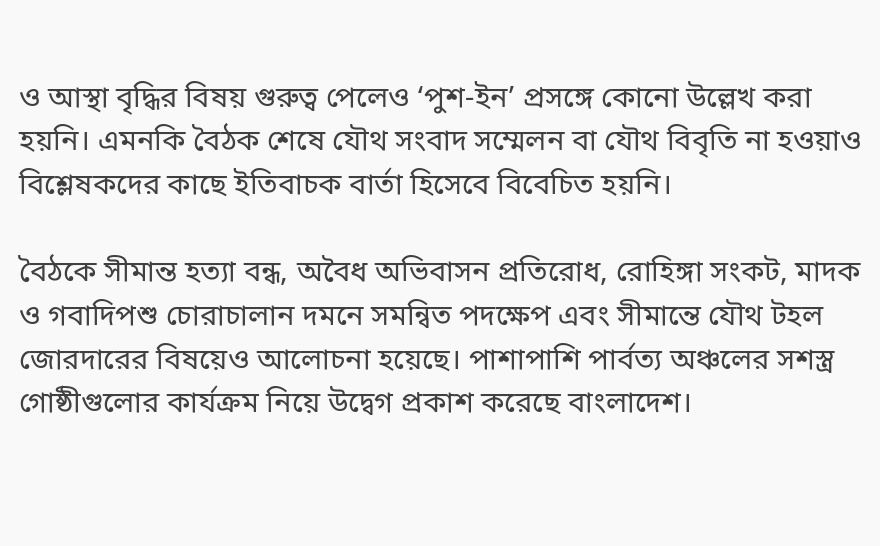ও আস্থা বৃদ্ধির বিষয় গুরুত্ব পেলেও ‘পুশ-ইন’ প্রসঙ্গে কোনো উল্লেখ করা হয়নি। এমনকি বৈঠক শেষে যৌথ সংবাদ সম্মেলন বা যৌথ বিবৃতি না হওয়াও বিশ্লেষকদের কাছে ইতিবাচক বার্তা হিসেবে বিবেচিত হয়নি।

বৈঠকে সীমান্ত হত্যা বন্ধ, অবৈধ অভিবাসন প্রতিরোধ, রোহিঙ্গা সংকট, মাদক ও গবাদিপশু চোরাচালান দমনে সমন্বিত পদক্ষেপ এবং সীমান্তে যৌথ টহল জোরদারের বিষয়েও আলোচনা হয়েছে। পাশাপাশি পার্বত্য অঞ্চলের সশস্ত্র গোষ্ঠীগুলোর কার্যক্রম নিয়ে উদ্বেগ প্রকাশ করেছে বাংলাদেশ।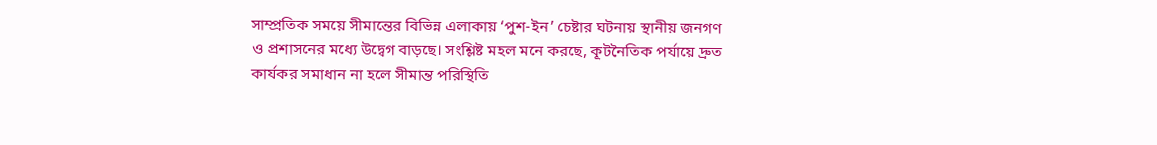সাম্প্রতিক সময়ে সীমান্তের বিভিন্ন এলাকায় ‘পুশ-ইন’ চেষ্টার ঘটনায় স্থানীয় জনগণ ও প্রশাসনের মধ্যে উদ্বেগ বাড়ছে। সংশ্লিষ্ট মহল মনে করছে, কূটনৈতিক পর্যায়ে দ্রুত কার্যকর সমাধান না হলে সীমান্ত পরিস্থিতি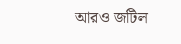আরও জটিল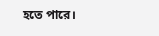হতে পারে।